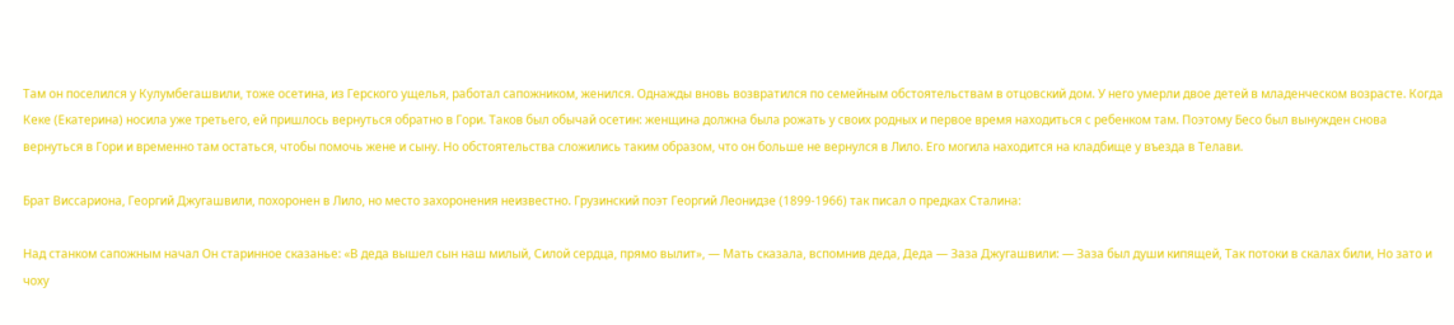Там он поселился у Кулумбегашвили, тоже осетина, из Герского ущелья, работал сапожником, женился. Однажды вновь возвратился по семейным обстоятельствам в отцовский дом. У него умерли двое детей в младенческом возрасте. Когда Кеке (Екатерина) носила уже третьего, ей пришлось вернуться обратно в Гори. Таков был обычай осетин: женщина должна была рожать у своих родных и первое время находиться с ребенком там. Поэтому Бесо был вынужден снова вернуться в Гори и временно там остаться, чтобы помочь жене и сыну. Но обстоятельства сложились таким образом, что он больше не вернулся в Лило. Его могила находится на кладбище у въезда в Телави.

Брат Виссариона, Георгий Джугашвили, похоронен в Лило, но место захоронения неизвестно. Грузинский поэт Георгий Леонидзе (1899-1966) так писал о предках Сталина:

Над станком сапожным начал Он старинное сказанье: «В деда вышел сын наш милый, Силой сердца, прямо вылит», — Мать сказала, вспомнив деда, Деда — Заза Джугашвили: — Заза был души кипящей, Так потоки в скалах били, Но зато и чоху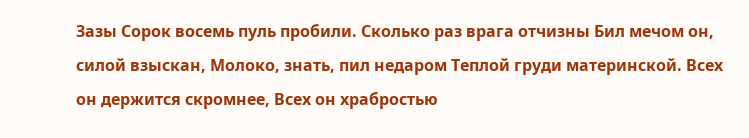Зазы Сорок восемь пуль пробили. Сколько раз врага отчизны Бил мечом он, силой взыскан, Молоко, знать, пил недаром Теплой груди материнской. Всех он держится скромнее, Всех он храбростью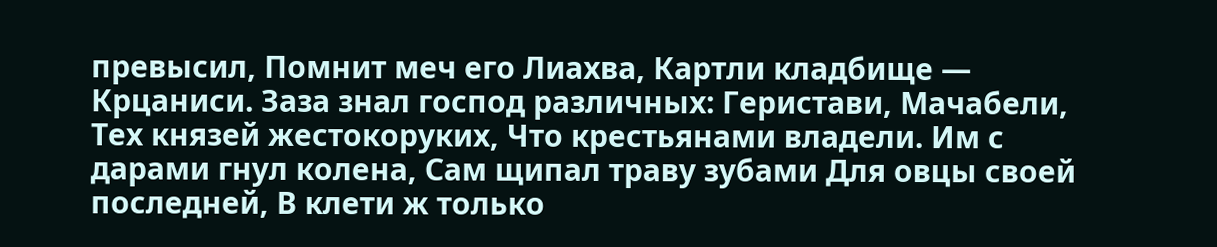превысил, Помнит меч его Лиахва, Картли кладбище — Крцаниси. Заза знал господ различных: Геристави, Мачабели, Тех князей жестокоруких, Что крестьянами владели. Им с дарами гнул колена, Сам щипал траву зубами Для овцы своей последней, В клети ж только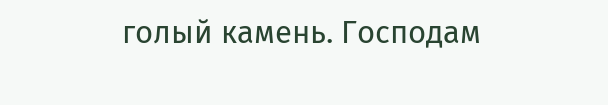голый камень. Господам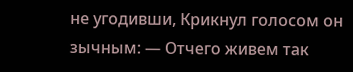не угодивши, Крикнул голосом он зычным: — Отчего живем так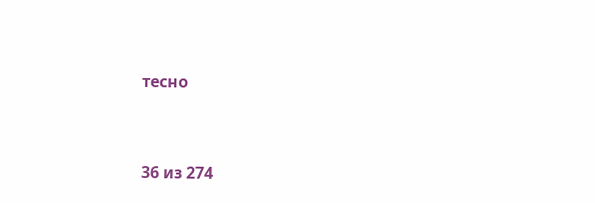тесно


36 из 274